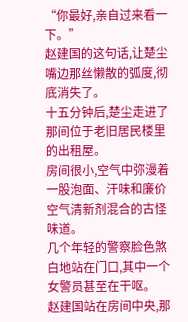“你最好,亲自过来看一下。”
赵建国的这句话,让楚尘嘴边那丝懒散的弧度,彻底消失了。
十五分钟后,楚尘走进了那间位于老旧居民楼里的出租屋。
房间很小,空气中弥漫着一股泡面、汗味和廉价空气清新剂混合的古怪味道。
几个年轻的警察脸色煞白地站在门口,其中一个女警员甚至在干呕。
赵建国站在房间中央,那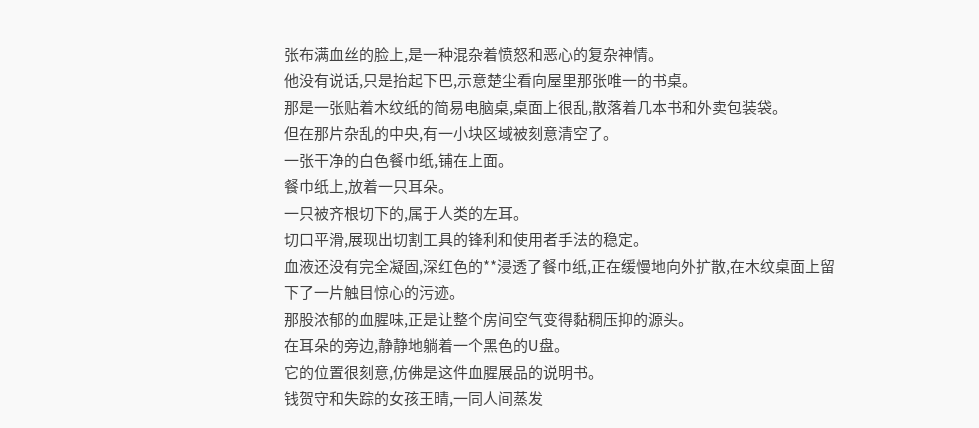张布满血丝的脸上,是一种混杂着愤怒和恶心的复杂神情。
他没有说话,只是抬起下巴,示意楚尘看向屋里那张唯一的书桌。
那是一张贴着木纹纸的简易电脑桌,桌面上很乱,散落着几本书和外卖包装袋。
但在那片杂乱的中央,有一小块区域被刻意清空了。
一张干净的白色餐巾纸,铺在上面。
餐巾纸上,放着一只耳朵。
一只被齐根切下的,属于人类的左耳。
切口平滑,展现出切割工具的锋利和使用者手法的稳定。
血液还没有完全凝固,深红色的**浸透了餐巾纸,正在缓慢地向外扩散,在木纹桌面上留下了一片触目惊心的污迹。
那股浓郁的血腥味,正是让整个房间空气变得黏稠压抑的源头。
在耳朵的旁边,静静地躺着一个黑色的U盘。
它的位置很刻意,仿佛是这件血腥展品的说明书。
钱贺守和失踪的女孩王晴,一同人间蒸发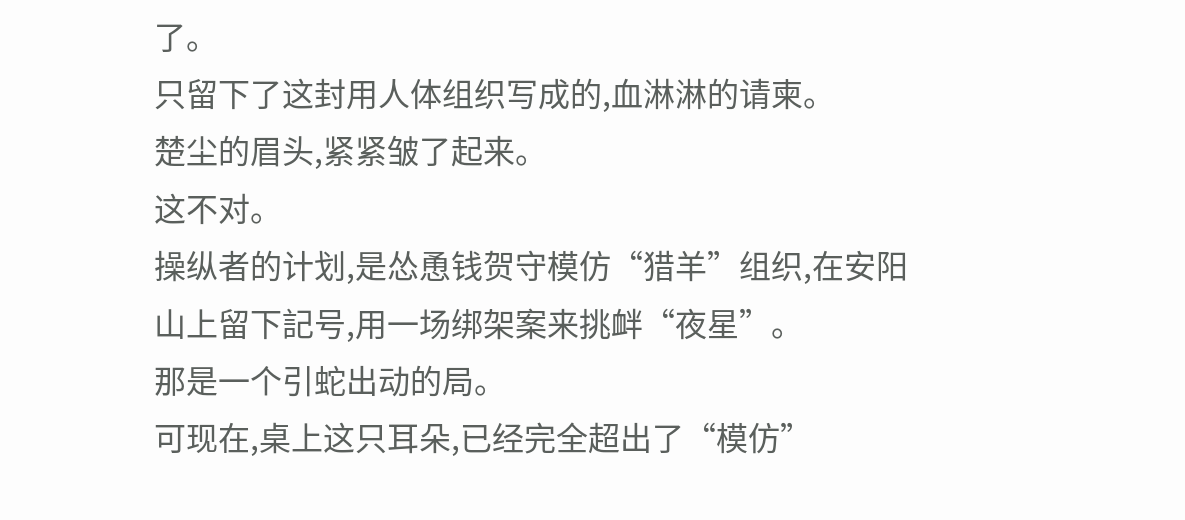了。
只留下了这封用人体组织写成的,血淋淋的请柬。
楚尘的眉头,紧紧皱了起来。
这不对。
操纵者的计划,是怂恿钱贺守模仿“猎羊”组织,在安阳山上留下記号,用一场绑架案来挑衅“夜星”。
那是一个引蛇出动的局。
可现在,桌上这只耳朵,已经完全超出了“模仿”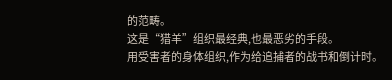的范畴。
这是“猎羊”组织最经典,也最恶劣的手段。
用受害者的身体组织,作为给追捕者的战书和倒计时。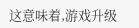这意味着,游戏升级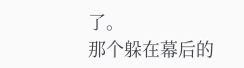了。
那个躲在幕后的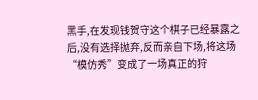黑手,在发现钱贺守这个棋子已经暴露之后,没有选择抛弃,反而亲自下场,将这场“模仿秀”变成了一场真正的狩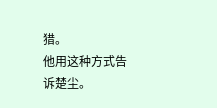猎。
他用这种方式告诉楚尘。